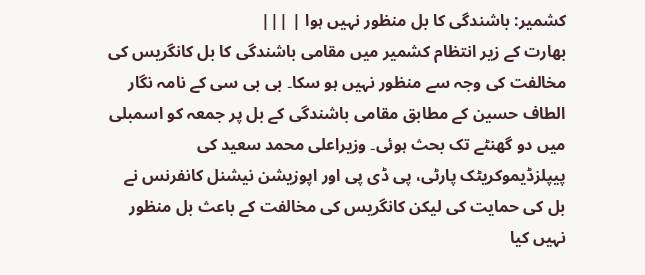کشمیر: باشندگی کا بل منظور نہیں ہوا | |||
بھارت کے زیر انتظام کشمیر میں مقامی باشندگی کا بل کانگریس کی مخالفت کی وجہ سے منظور نہیں ہو سکا۔ بی بی سی کے نامہ نگار الطاف حسین کے مطابق مقامی باشندگی کے بل پر جمعہ کو اسمبلی میں دو گھنٹے تک بحث ہوئی۔ وزیراعلی محمد سعید کی پیپلزڈیموکریٹک پارٹی، پی ڈی پی اور اپوزیشن نیشنل کانفرنس نے بل کی حمایت کی لیکن کانگریس کی مخالفت کے باعث بل منظور نہیں کیا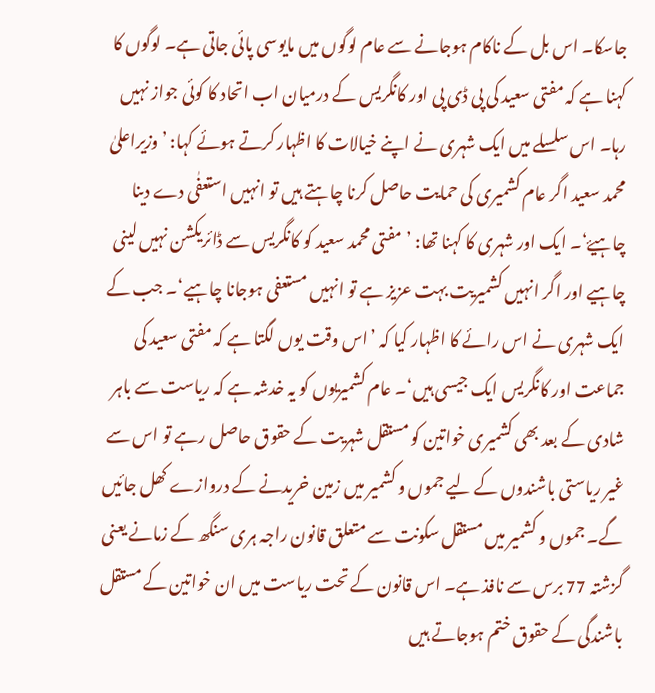جاسکا۔ اس بل کے ناکام ہوجانے سے عام لوگوں میں مایوسی پائی جاتی ہے۔ لوگوں کا کہنا ہے کہ مفتی سعید کی پی ڈی پی اور کانگریس کے درمیان اب اتحاد کا کوئی جواز نہیں رہا۔ اس سلسلے میں ایک شہری نے اپنے خیالات کا اظہار کرتے ہوئے کہا: ’وزیراعلیٰ محمد سعید اگر عام کشمیری کی حمایت حاصل کرنا چاہتے ہیں تو انہیں استعفٰی دے دینا چاہیۓ‘۔ ایک اور شہری کا کہنا تھا: ’مفتی محمد سعید کو کانگریس سے ڈائریکشن نہیں لینی چاہیے اور اگر انہیں کشمیریت بہت عزیز ہے تو انہیں مستعفی ہوجانا چاہیے‘۔ جب کے ایک شہری نے اس رائے کا اظہار کیا کہ ’اس وقت یوں لگتا ہے کہ مفتی سعید کی جماعت اور کانگریس ایک جیسی ہیں‘۔ عام کشمیریوں کو یہ خدشہ ہے کہ ریاست سے باہر شادی کے بعد بھی کشمیری خواتین کو مستقل شہریت کے حقوق حاصل رہے تو اس سے غیر ریاستی باشندوں کے لیے جموں و کشمیر میں زمین خریدنے کے دروازے کھل جائیں گے۔ جموں و کشمیر میں مستقل سکونت سے متعلق قانون راجہ ہری سنگھ کے زمانے یعنی گزشتہ 77 برس سے نافذ ہے۔ اس قانون کے تحت ریاست میں ان خواتین کے مستقل باشندگی کے حقوق ختم ہوجاتے ہیں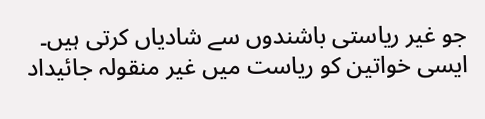جو غیر ریاستی باشندوں سے شادیاں کرتی ہیں۔ ایسی خواتین کو ریاست میں غیر منقولہ جائیداد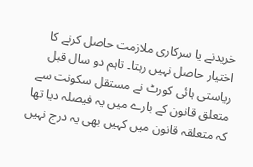خریدنے یا سرکاری ملازمت حاصل کرنے کا اختیار حاصل نہیں رہتا۔ تاہم دو سال قبل ریاستی ہائی کورٹ نے مستقل سکونت سے متعلق قانون کے بارے میں یہ فیصلہ دیا تھا کہ متعلقہ قانون میں کہیں بھی یہ درج نہیں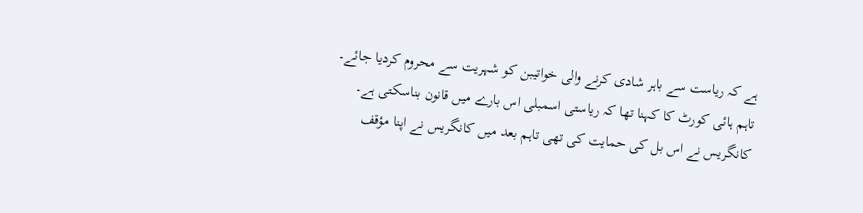ہے کہ ریاست سے باہر شادی کرنے والی خواتیبن کو شہریت سے محروم کردیا جائے۔ تاہم ہائی کورٹ کا کہنا تھا کہ ریاستی اسمبلی اس بارے میں قانون بناسکتی ہے۔ کانگریس نے اس بل کی حمایت کی تھی تاہم بعد میں کانگریس نے اپنا مؤقف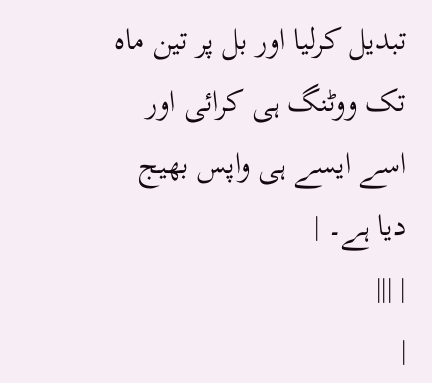تبدیل کرلیا اور بل پر تین ماہ تک ووٹنگ ہی کرائی اور اسے ایسے ہی واپس بھیج دیا ہے۔ |
| |||
|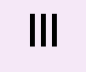|||